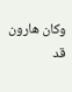وكان هارون قد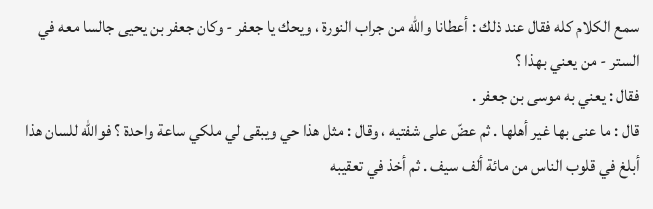سمع الكلام كله فقال عند ذلك : أعطانا والله من جراب النورة ، ويحك يا جعفر - وكان جعفر بن يحيى جالسا معه في الستر - من يعني بهذا ؟
فقال : يعني به موسى بن جعفر .
قال : ما عنى بها غير أهلها . ثم عضّ على شفتيه ، وقال : مثل هذا حي ويبقى لي ملكي ساعة واحدة ؟ فوالله للسان هذا أبلغ في قلوب الناس من مائة ألف سيف . ثم أخذ في تعقيبه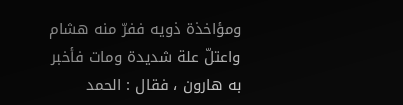ومؤاخذة ذويه ففرّ منه هشام واعتلّ علة شديدة ومات فأخبر به هارون ، فقال : الحمد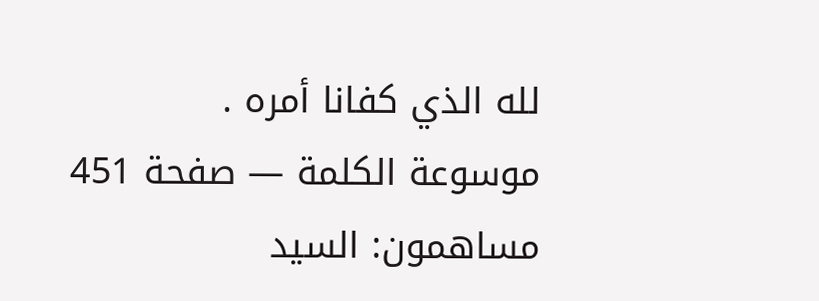لله الذي كفانا أمره .
موسوعة الكلمة — صفحة 451
مساهمون: السيد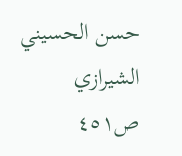حسن الحسيني الشيرازي
ص٤٥١